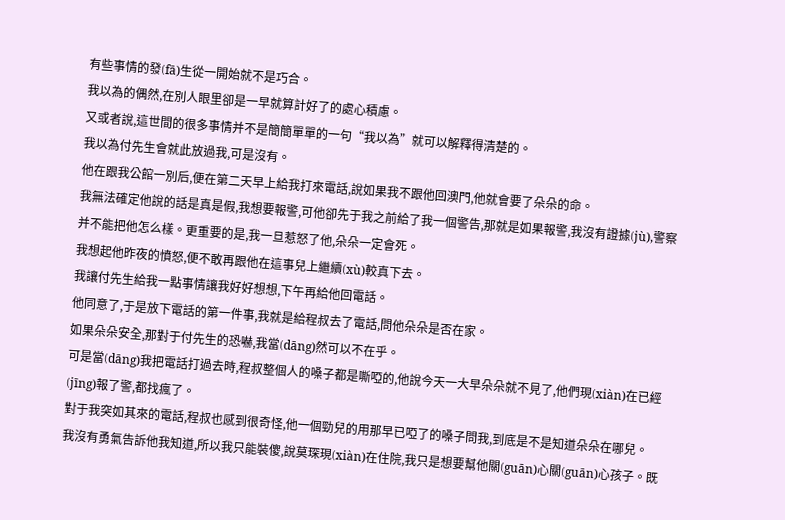有些事情的發(fā)生從一開始就不是巧合。
我以為的偶然,在別人眼里卻是一早就算計好了的處心積慮。
又或者說,這世間的很多事情并不是簡簡單單的一句“我以為”就可以解釋得清楚的。
我以為付先生會就此放過我,可是沒有。
他在跟我公館一別后,便在第二天早上給我打來電話,說如果我不跟他回澳門,他就會要了朵朵的命。
我無法確定他說的話是真是假,我想要報警,可他卻先于我之前給了我一個警告,那就是如果報警,我沒有證據(jù),警察并不能把他怎么樣。更重要的是,我一旦惹怒了他,朵朵一定會死。
我想起他昨夜的憤怒,便不敢再跟他在這事兒上繼續(xù)較真下去。
我讓付先生給我一點事情讓我好好想想,下午再給他回電話。
他同意了,于是放下電話的第一件事,我就是給程叔去了電話,問他朵朵是否在家。
如果朵朵安全,那對于付先生的恐嚇,我當(dāng)然可以不在乎。
可是當(dāng)我把電話打過去時,程叔整個人的嗓子都是嘶啞的,他說今天一大早朵朵就不見了,他們現(xiàn)在已經(jīng)報了警,都找瘋了。
對于我突如其來的電話,程叔也感到很奇怪,他一個勁兒的用那早已啞了的嗓子問我,到底是不是知道朵朵在哪兒。
我沒有勇氣告訴他我知道,所以我只能裝傻,說莫琛現(xiàn)在住院,我只是想要幫他關(guān)心關(guān)心孩子。既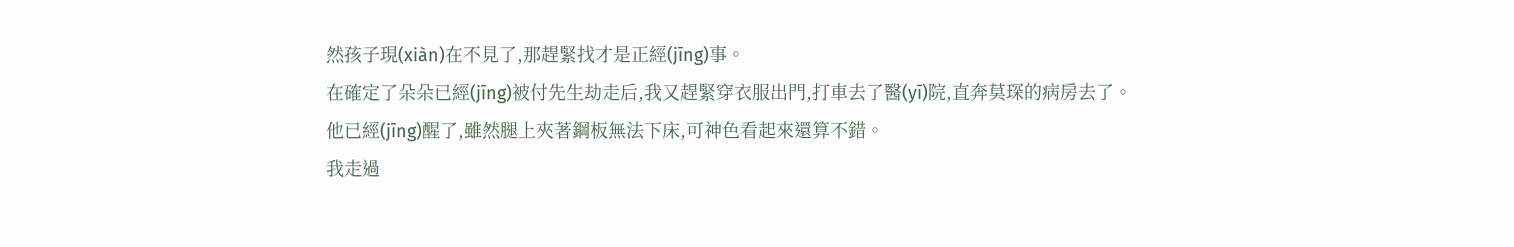然孩子現(xiàn)在不見了,那趕緊找才是正經(jīng)事。
在確定了朵朵已經(jīng)被付先生劫走后,我又趕緊穿衣服出門,打車去了醫(yī)院,直奔莫琛的病房去了。
他已經(jīng)醒了,雖然腿上夾著鋼板無法下床,可神色看起來還算不錯。
我走過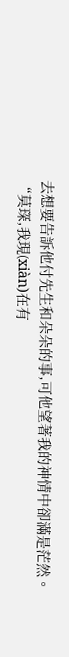去想要告訴他付先生和朵朵的事,可他望著我的神情中卻滿是茫然。
“莫琛,我現(xiàn)在有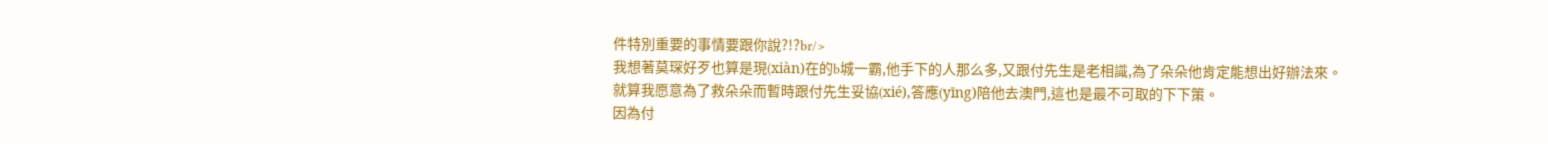件特別重要的事情要跟你說?!?br/>
我想著莫琛好歹也算是現(xiàn)在的b城一霸,他手下的人那么多,又跟付先生是老相識,為了朵朵他肯定能想出好辦法來。
就算我愿意為了救朵朵而暫時跟付先生妥協(xié),答應(yīng)陪他去澳門,這也是最不可取的下下策。
因為付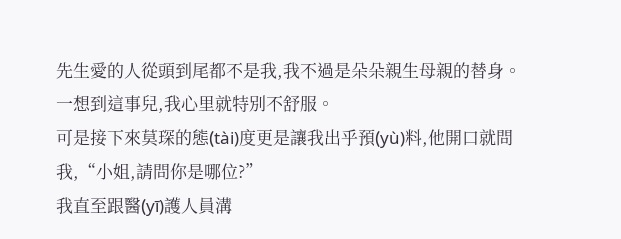先生愛的人從頭到尾都不是我,我不過是朵朵親生母親的替身。
一想到這事兒,我心里就特別不舒服。
可是接下來莫琛的態(tài)度更是讓我出乎預(yù)料,他開口就問我,“小姐,請問你是哪位?”
我直至跟醫(yī)護人員溝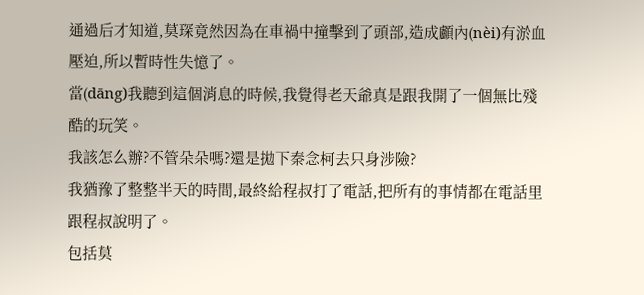通過后才知道,莫琛竟然因為在車禍中撞擊到了頭部,造成顱內(nèi)有淤血壓迫,所以暫時性失憶了。
當(dāng)我聽到這個消息的時候,我覺得老天爺真是跟我開了一個無比殘酷的玩笑。
我該怎么辦?不管朵朵嗎?還是拋下秦念柯去只身涉險?
我猶豫了整整半天的時間,最終給程叔打了電話,把所有的事情都在電話里跟程叔說明了。
包括莫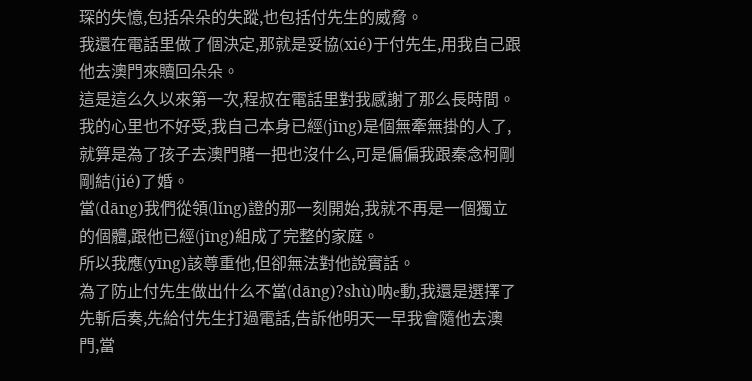琛的失憶,包括朵朵的失蹤,也包括付先生的威脅。
我還在電話里做了個決定,那就是妥協(xié)于付先生,用我自己跟他去澳門來贖回朵朵。
這是這么久以來第一次,程叔在電話里對我感謝了那么長時間。
我的心里也不好受,我自己本身已經(jīng)是個無牽無掛的人了,就算是為了孩子去澳門賭一把也沒什么,可是偏偏我跟秦念柯剛剛結(jié)了婚。
當(dāng)我們從領(lǐng)證的那一刻開始,我就不再是一個獨立的個體,跟他已經(jīng)組成了完整的家庭。
所以我應(yīng)該尊重他,但卻無法對他說實話。
為了防止付先生做出什么不當(dāng)?shù)呐e動,我還是選擇了先斬后奏,先給付先生打過電話,告訴他明天一早我會隨他去澳門,當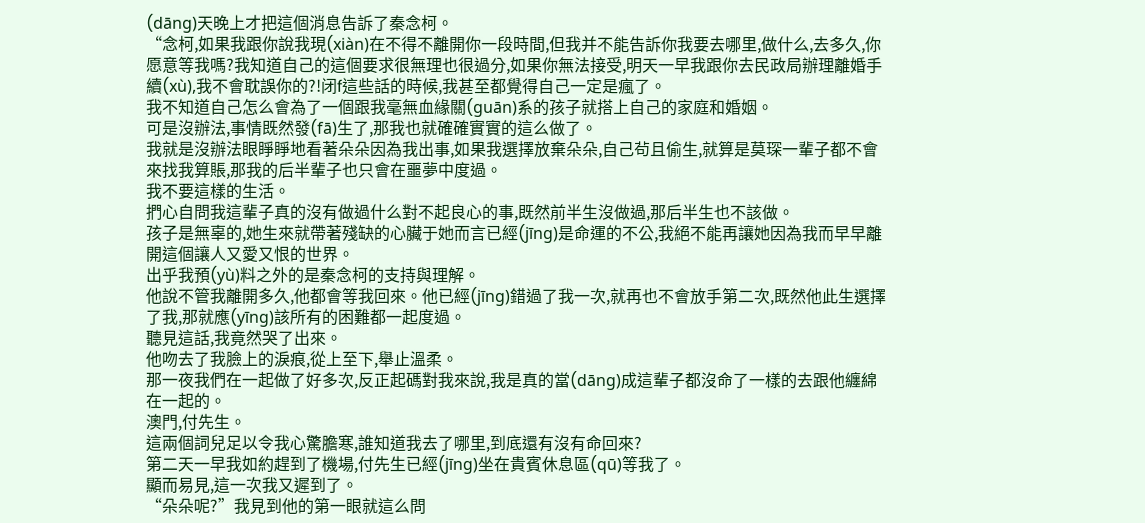(dāng)天晚上才把這個消息告訴了秦念柯。
“念柯,如果我跟你說我現(xiàn)在不得不離開你一段時間,但我并不能告訴你我要去哪里,做什么,去多久,你愿意等我嗎?我知道自己的這個要求很無理也很過分,如果你無法接受,明天一早我跟你去民政局辦理離婚手續(xù),我不會耽誤你的?!闭f這些話的時候,我甚至都覺得自己一定是瘋了。
我不知道自己怎么會為了一個跟我毫無血緣關(guān)系的孩子就搭上自己的家庭和婚姻。
可是沒辦法,事情既然發(fā)生了,那我也就確確實實的這么做了。
我就是沒辦法眼睜睜地看著朵朵因為我出事,如果我選擇放棄朵朵,自己茍且偷生,就算是莫琛一輩子都不會來找我算賬,那我的后半輩子也只會在噩夢中度過。
我不要這樣的生活。
捫心自問我這輩子真的沒有做過什么對不起良心的事,既然前半生沒做過,那后半生也不該做。
孩子是無辜的,她生來就帶著殘缺的心臟于她而言已經(jīng)是命運的不公,我絕不能再讓她因為我而早早離開這個讓人又愛又恨的世界。
出乎我預(yù)料之外的是秦念柯的支持與理解。
他說不管我離開多久,他都會等我回來。他已經(jīng)錯過了我一次,就再也不會放手第二次,既然他此生選擇了我,那就應(yīng)該所有的困難都一起度過。
聽見這話,我竟然哭了出來。
他吻去了我臉上的淚痕,從上至下,舉止溫柔。
那一夜我們在一起做了好多次,反正起碼對我來說,我是真的當(dāng)成這輩子都沒命了一樣的去跟他纏綿在一起的。
澳門,付先生。
這兩個詞兒足以令我心驚膽寒,誰知道我去了哪里,到底還有沒有命回來?
第二天一早我如約趕到了機場,付先生已經(jīng)坐在貴賓休息區(qū)等我了。
顯而易見,這一次我又遲到了。
“朵朵呢?”我見到他的第一眼就這么問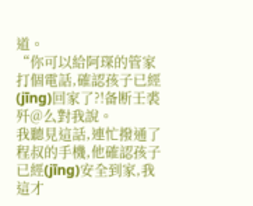道。
“你可以給阿琛的管家打個電話,確認孩子已經(jīng)回家了?!备断壬裘歼@么對我說。
我聽見這話,連忙撥通了程叔的手機,他確認孩子已經(jīng)安全到家,我這才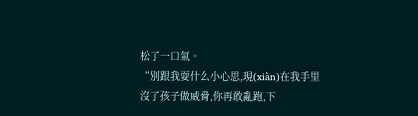松了一口氣。
“別跟我耍什么小心思,現(xiàn)在我手里沒了孩子做威脅,你再敢亂跑,下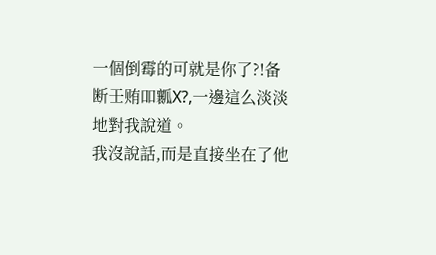一個倒霉的可就是你了?!备断壬贿吅瓤Х?,一邊這么淡淡地對我說道。
我沒說話,而是直接坐在了他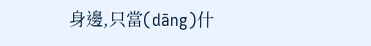身邊,只當(dāng)什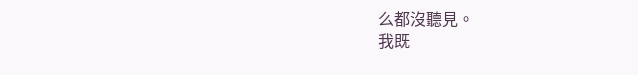么都沒聽見。
我既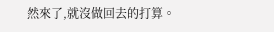然來了,就沒做回去的打算。